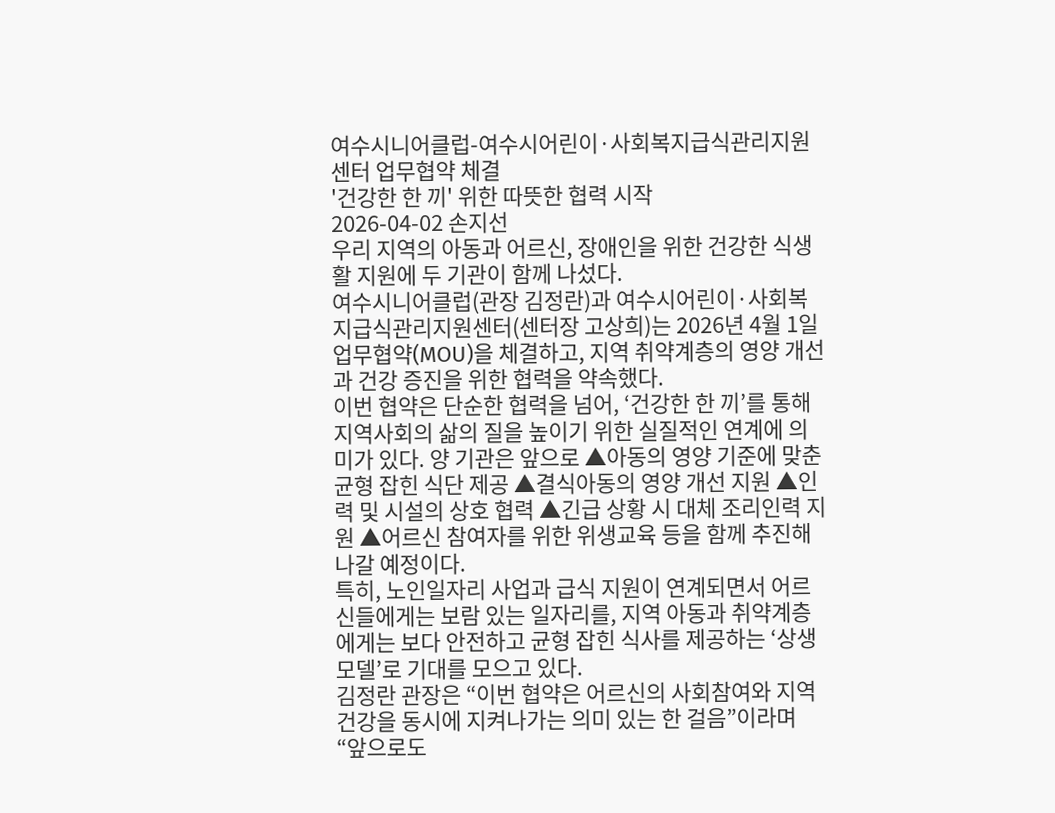여수시니어클럽-여수시어린이·사회복지급식관리지원센터 업무협약 체결
'건강한 한 끼' 위한 따뜻한 협력 시작
2026-04-02 손지선
우리 지역의 아동과 어르신, 장애인을 위한 건강한 식생활 지원에 두 기관이 함께 나섰다.
여수시니어클럽(관장 김정란)과 여수시어린이·사회복지급식관리지원센터(센터장 고상희)는 2026년 4월 1일 업무협약(MOU)을 체결하고, 지역 취약계층의 영양 개선과 건강 증진을 위한 협력을 약속했다.
이번 협약은 단순한 협력을 넘어, ‘건강한 한 끼’를 통해 지역사회의 삶의 질을 높이기 위한 실질적인 연계에 의미가 있다. 양 기관은 앞으로 ▲아동의 영양 기준에 맞춘 균형 잡힌 식단 제공 ▲결식아동의 영양 개선 지원 ▲인력 및 시설의 상호 협력 ▲긴급 상황 시 대체 조리인력 지원 ▲어르신 참여자를 위한 위생교육 등을 함께 추진해 나갈 예정이다.
특히, 노인일자리 사업과 급식 지원이 연계되면서 어르신들에게는 보람 있는 일자리를, 지역 아동과 취약계층에게는 보다 안전하고 균형 잡힌 식사를 제공하는 ‘상생 모델’로 기대를 모으고 있다.
김정란 관장은 “이번 협약은 어르신의 사회참여와 지역 건강을 동시에 지켜나가는 의미 있는 한 걸음”이라며 “앞으로도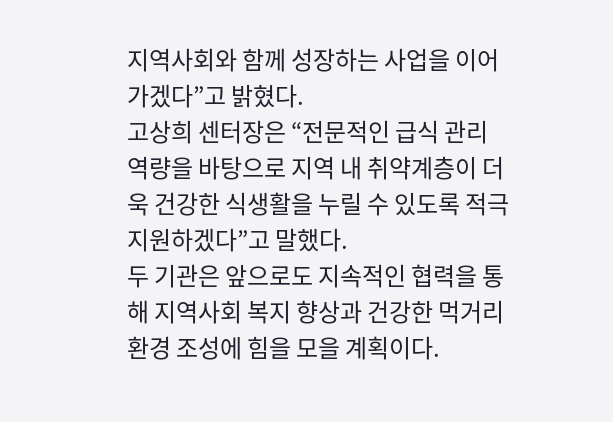지역사회와 함께 성장하는 사업을 이어가겠다”고 밝혔다.
고상희 센터장은 “전문적인 급식 관리 역량을 바탕으로 지역 내 취약계층이 더욱 건강한 식생활을 누릴 수 있도록 적극 지원하겠다”고 말했다.
두 기관은 앞으로도 지속적인 협력을 통해 지역사회 복지 향상과 건강한 먹거리 환경 조성에 힘을 모을 계획이다.